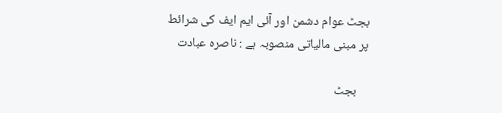بجٹ عوام دشمن اور آئی ایم ایف کی شرائط پر مبنی مالیاتی منصوبہ ہے : ناصرہ عبادت

    بجٹ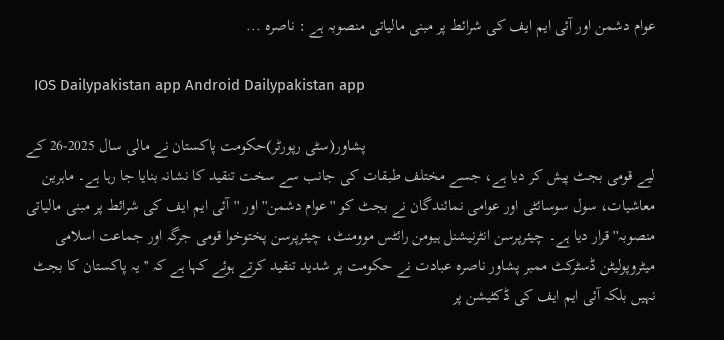عوام دشمن اور آئی ایم ایف کی شرائط پر مبنی مالیاتی منصوبہ ہے : ناصرہ ...

  IOS Dailypakistan app Android Dailypakistan app

                                                                        پشاور(سٹی رپورٹر)حکومت پاکستان نے مالی سال 2025-26 کے لیے قومی بجٹ پیش کر دیا ہے، جسے مختلف طبقات کی جانب سے سخت تنقید کا نشانہ بنایا جا رہا ہے۔ ماہرین معاشیات، سول سوسائٹی اور عوامی نمائندگان نے بجٹ کو ''عوام دشمن'' اور ''آئی ایم ایف کی شرائط پر مبنی مالیاتی منصوبہ'' قرار دیا ہے۔ چیئرپرسن انٹرنیشنل ہیومن رائٹس موومنٹ، چیئرپرسن پختوخوا قومی جرگہ اور جماعت اسلامی میٹروپولیٹن ڈسٹرکٹ ممبر پشاور ناصرہ عبادت نے حکومت پر شدید تنقید کرتے ہوئے کہا ہے کہ ''یہ پاکستان کا بجٹ نہیں بلکہ آئی ایم ایف کی ڈکٹیشن پر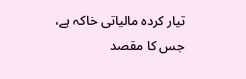تیار کردہ مالیاتی خاکہ ہے، جس کا مقصد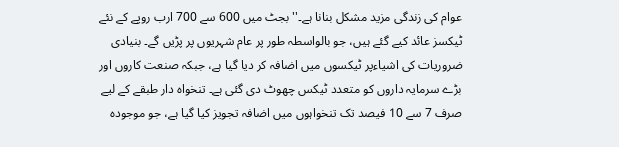عوام کی زندگی مزید مشکل بنانا ہے۔'' بجٹ میں 600 سے 700 ارب روپے کے نئے ٹیکسز عائد کیے گئے ہیں، جو بالواسطہ طور پر عام شہریوں پر پڑیں گے۔ بنیادی ضروریات کی اشیاءپر ٹیکسوں میں اضافہ کر دیا گیا ہے، جبکہ صنعت کاروں اور بڑے سرمایہ داروں کو متعدد ٹیکس چھوٹ دی گئی ہے۔ تنخواہ دار طبقے کے لیے صرف 7 سے 10 فیصد تک تنخواہوں میں اضافہ تجویز کیا گیا ہے، جو موجودہ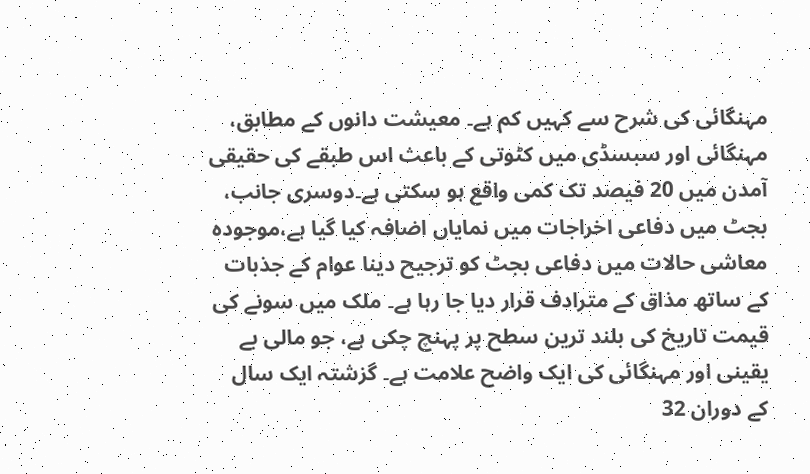مہنگائی کی شرح سے کہیں کم ہے۔ معیشت دانوں کے مطابق، مہنگائی اور سبسڈی میں کٹوتی کے باعث اس طبقے کی حقیقی آمدن میں 20 فیصد تک کمی واقع ہو سکتی ہے۔دوسری جانب، بجٹ میں دفاعی اخراجات میں نمایاں اضافہ کیا گیا ہے،موجودہ معاشی حالات میں دفاعی بجٹ کو ترجیح دینا عوام کے جذبات کے ساتھ مذاق کے مترادف قرار دیا جا رہا ہے۔ ملک میں سونے کی قیمت تاریخ کی بلند ترین سطح پر پہنچ چکی ہے، جو مالی بے یقینی اور مہنگائی کی ایک واضح علامت ہے۔ گزشتہ ایک سال کے دوران 32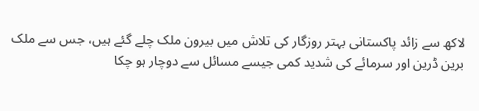لاکھ سے زائد پاکستانی بہتر روزگار کی تلاش میں بیرون ملک چلے گئے ہیں، جس سے ملک برین ڈرین اور سرمائے کی شدید کمی جیسے مسائل سے دوچار ہو چکا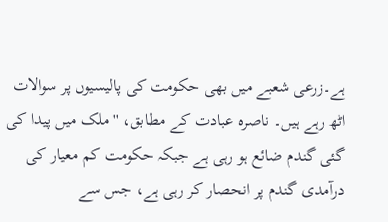ہے۔زرعی شعبے میں بھی حکومت کی پالیسیوں پر سوالات اٹھ رہے ہیں۔ ناصرہ عبادت کے مطابق، ''ملک میں پیدا کی گئی گندم ضائع ہو رہی ہے جبکہ حکومت کم معیار کی درآمدی گندم پر انحصار کر رہی ہے، جس سے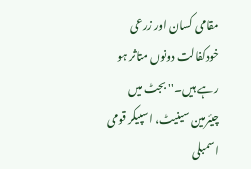مقامی کسان اور زرعی خودکفالت دونوں متاثر ہو رہے ہیں۔'' بجٹ میں چیئرمین سینیٹ، اسپیکر قومی اسمبلی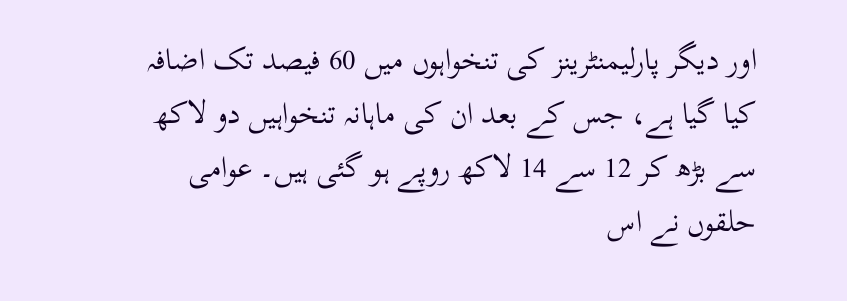اور دیگر پارلیمنٹرینز کی تنخواہوں میں 60 فیصد تک اضافہ کیا گیا ہے، جس کے بعد ان کی ماہانہ تنخواہیں دو لاکھ سے بڑھ کر 12 سے 14 لاکھ روپے ہو گئی ہیں۔ عوامی حلقوں نے اس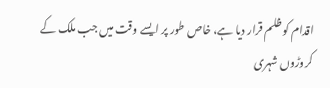اقدام کو ظلم قرار دیا ہے، خاص طور پر ایسے وقت میں جب ملک کے کروڑوں شہری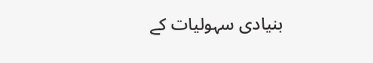بنیادی سہولیات کے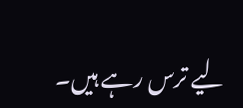لیے ترس رہے ہیں۔